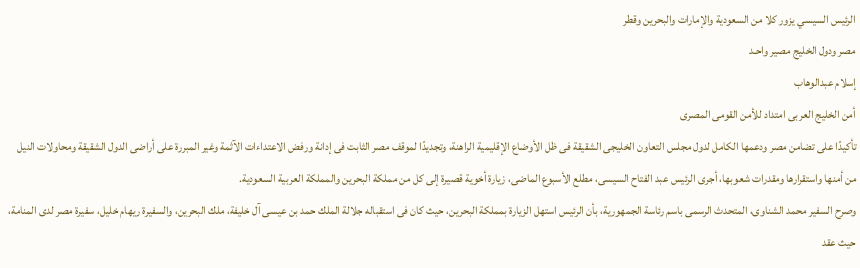الرئيس السيسي يزور كلا من السعودية والإمارات والبحرين وقطر
مصر ودول الخليج مصير واحـد
إسلام عبدالوهاب
أمن الخليج العربى امتداد للأمن القومى المصرى
تأكيدًا على تضامن مصر ودعمها الكامل لدول مجلس التعاون الخليجى الشقيقة فى ظل الأوضاع الإقليمية الراهنة، وتجديدًا لموقف مصر الثابت فى إدانة ورفض الاعتداءات الآثمة وغير المبررة على أراضى الدول الشقيقة ومحاولات النيل من أمنها واستقرارها ومقدرات شعوبها، أجرى الرئيس عبد الفتاح السيسى، مطلع الأسبوع الماضى، زيارة أخوية قصيرة إلى كل من مملكة البحرين والمملكة العربية السعودية.
وصرح السفير محمد الشناوى، المتحدث الرسمى باسم رئاسة الجمهورية، بأن الرئيس استهل الزيارة بمملكة البحرين، حيث كان فى استقباله جلالة الملك حمد بن عيسى آل خليفة، ملك البحرين، والسفيرة ريهام خليل، سفيرة مصر لدى المنامة، حيث عقد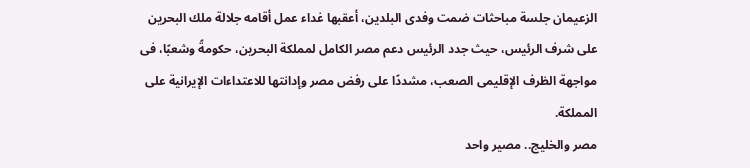الزعيمان جلسة مباحثات ضمت وفدى البلدين، أعقبها غداء عمل أقامه جلالة ملك البحرين على شرف الرئيس، حيث جدد الرئيس دعم مصر الكامل لمملكة البحرين، حكومةً وشعبًا، فى مواجهة الظرف الإقليمى الصعب، مشددًا على رفض مصر وإدانتها للاعتداءات الإيرانية على المملكة.
مصر والخليج.. مصير واحد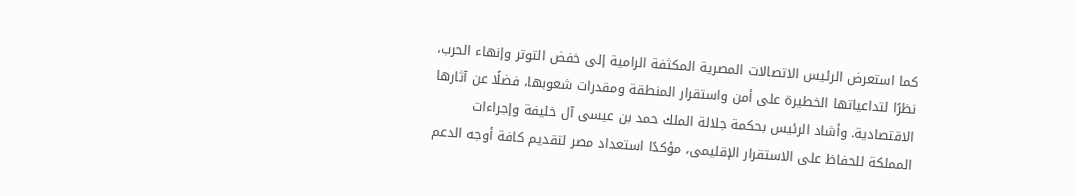كما استعرض الرئيس الاتصالات المصرية المكثفة الرامية إلى خفض التوتر وإنهاء الحرب، نظرًا لتداعياتها الخطيرة على أمن واستقرار المنطقة ومقدرات شعوبها، فضلًا عن آثارها الاقتصادية. وأشاد الرئيس بحكمة جلالة الملك حمد بن عيسى آل خليفة وإجراءات المملكة للحفاظ على الاستقرار الإقليمى، مؤكدًا استعداد مصر لتقديم كافة أوجه الدعم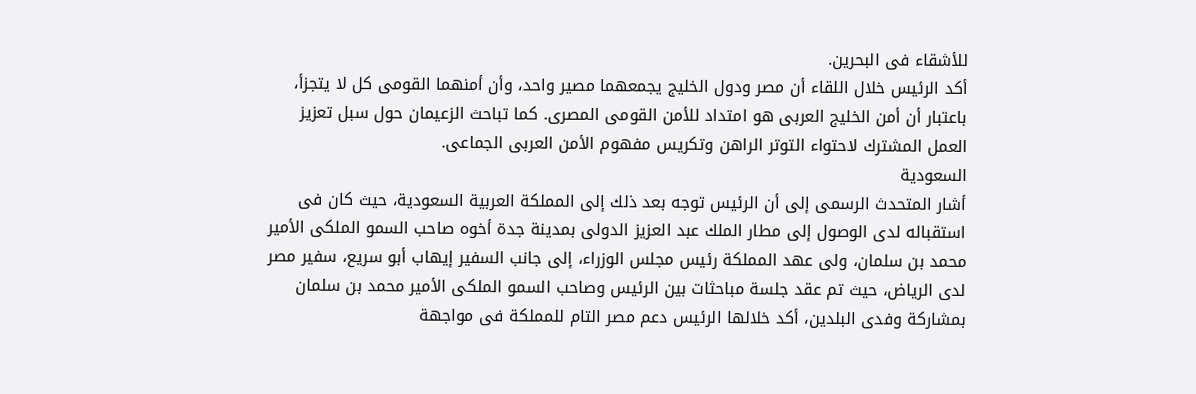للأشقاء فى البحرين.
أكد الرئيس خلال اللقاء أن مصر ودول الخليج يجمعهما مصير واحد، وأن أمنهما القومى كل لا يتجزأ، باعتبار أن أمن الخليج العربى هو امتداد للأمن القومى المصرى. كما تباحث الزعيمان حول سبل تعزيز العمل المشترك لاحتواء التوتر الراهن وتكريس مفهوم الأمن العربى الجماعى.
السعودية
أشار المتحدث الرسمى إلى أن الرئيس توجه بعد ذلك إلى المملكة العربية السعودية، حيث كان فى استقباله لدى الوصول إلى مطار الملك عبد العزيز الدولى بمدينة جدة أخوه صاحب السمو الملكى الأمير محمد بن سلمان، ولى عهد المملكة رئيس مجلس الوزراء، إلى جانب السفير إيهاب أبو سريع، سفير مصر لدى الرياض، حيث تم عقد جلسة مباحثات بين الرئيس وصاحب السمو الملكى الأمير محمد بن سلمان بمشاركة وفدى البلدين، أكد خلالها الرئيس دعم مصر التام للمملكة فى مواجهة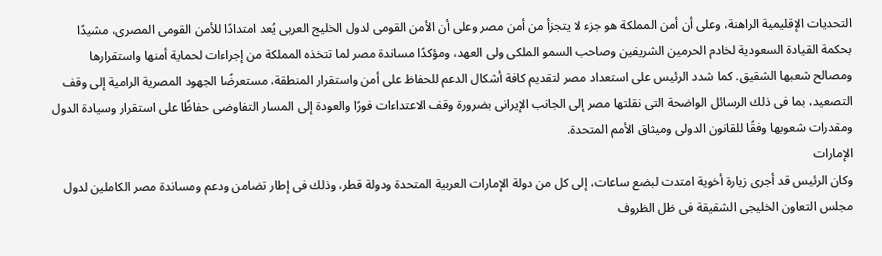التحديات الإقليمية الراهنة، وعلى أن أمن المملكة هو جزء لا يتجزأ من أمن مصر وعلى أن الأمن القومى لدول الخليج العربى يُعد امتدادًا للأمن القومى المصرى، مشيدًا بحكمة القيادة السعودية لخادم الحرمين الشريفين وصاحب السمو الملكى ولى العهد، ومؤكدًا مساندة مصر لما تتخذه المملكة من إجراءات لحماية أمنها واستقرارها ومصالح شعبها الشقيق. كما شدد الرئيس على استعداد مصر لتقديم كافة أشكال الدعم للحفاظ على أمن واستقرار المنطقة، مستعرضًا الجهود المصرية الرامية إلى وقف التصعيد، بما فى ذلك الرسائل الواضحة التى نقلتها مصر إلى الجانب الإيرانى بضرورة وقف الاعتداءات فورًا والعودة إلى المسار التفاوضى حفاظًا على استقرار وسيادة الدول ومقدرات شعوبها وفقًا للقانون الدولى وميثاق الأمم المتحدة.
الإمارات
وكان الرئيس قد أجرى زيارة أخوية امتدت لبضع ساعات، إلى كل من دولة الإمارات العربية المتحدة ودولة قطر، وذلك فى إطار تضامن ودعم ومساندة مصر الكاملين لدول مجلس التعاون الخليجى الشقيقة فى ظل الظروف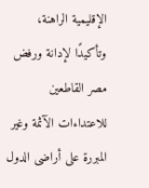الإقليمية الراهنة، وتأكيدًا لإدانة ورفض مصر القاطعين للاعتداءات الآثمة وغير المبررة على أراضى الدول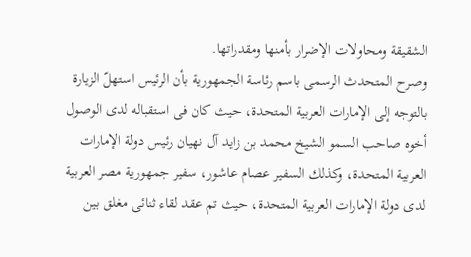الشقيقة ومحاولات الإضرار بأمنها ومقدراتها.
وصرح المتحدث الرسمى باسم رئاسة الجمهورية بأن الرئيس استهلّ الزيارة بالتوجه إلى الإمارات العربية المتحدة، حيث كان فى استقباله لدى الوصول أخوه صاحب السمو الشيخ محمد بن زايد آل نهيان رئيس دولة الإمارات العربية المتحدة، وكذلك السفير عصام عاشور، سفير جمهورية مصر العربية لدى دولة الإمارات العربية المتحدة، حيث تم عقد لقاء ثنائى مغلق بين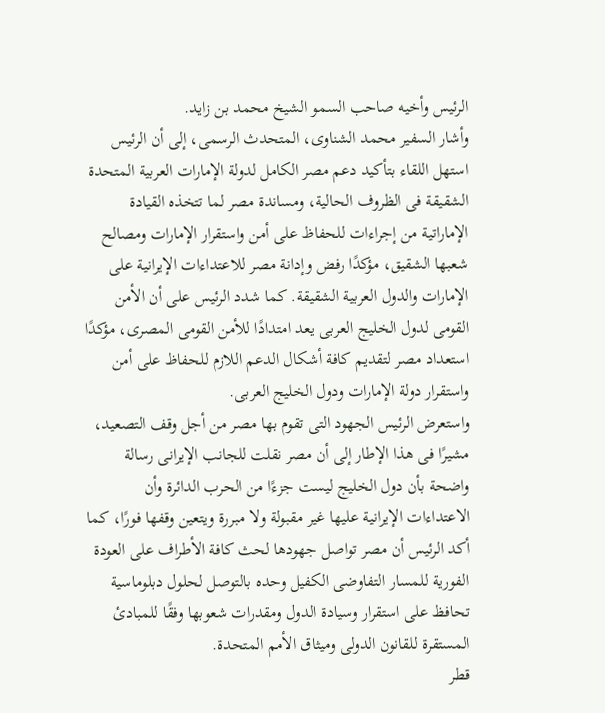الرئيس وأخيه صاحب السمو الشيخ محمد بن زايد.
وأشار السفير محمد الشناوى، المتحدث الرسمى، إلى أن الرئيس استهل اللقاء بتأكيد دعم مصر الكامل لدولة الإمارات العربية المتحدة الشقيقة فى الظروف الحالية، ومساندة مصر لما تتخذه القيادة الإماراتية من إجراءات للحفاظ على أمن واستقرار الإمارات ومصالح شعبها الشقيق، مؤكدًا رفض وإدانة مصر للاعتداءات الإيرانية على الإمارات والدول العربية الشقيقة. كما شدد الرئيس على أن الأمن القومى لدول الخليج العربى يعد امتدادًا للأمن القومى المصرى، مؤكدًا استعداد مصر لتقديم كافة أشكال الدعم اللازم للحفاظ على أمن واستقرار دولة الإمارات ودول الخليج العربى.
واستعرض الرئيس الجهود التى تقوم بها مصر من أجل وقف التصعيد، مشيرًا فى هذا الإطار إلى أن مصر نقلت للجانب الإيرانى رسالة واضحة بأن دول الخليج ليست جزءًا من الحرب الدائرة وأن الاعتداءات الإيرانية عليها غير مقبولة ولا مبررة ويتعين وقفها فورًا، كما أكد الرئيس أن مصر تواصل جهودها لحث كافة الأطراف على العودة الفورية للمسار التفاوضى الكفيل وحده بالتوصل لحلول دبلوماسية تحافظ على استقرار وسيادة الدول ومقدرات شعوبها وفقًا للمبادئ المستقرة للقانون الدولى وميثاق الأمم المتحدة.
قطر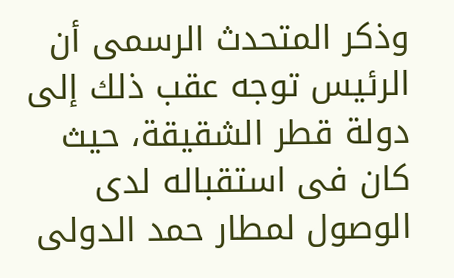وذكر المتحدث الرسمى أن الرئيس توجه عقب ذلك إلى دولة قطر الشقيقة، حيث كان فى استقباله لدى الوصول لمطار حمد الدولى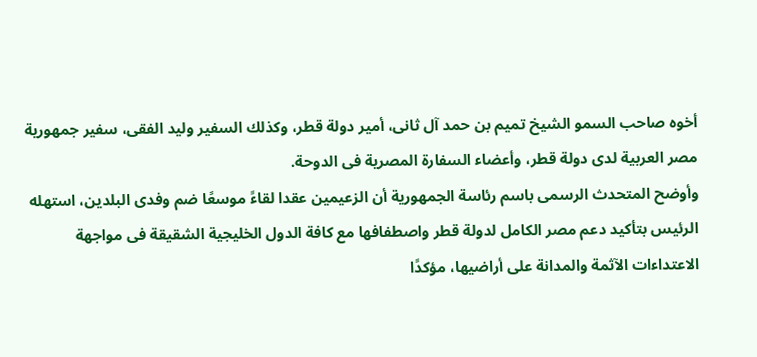أخوه صاحب السمو الشيخ تميم بن حمد آل ثانى، أمير دولة قطر، وكذلك السفير وليد الفقى، سفير جمهورية مصر العربية لدى دولة قطر، وأعضاء السفارة المصرية فى الدوحة.
وأوضح المتحدث الرسمى باسم رئاسة الجمهورية أن الزعيمين عقدا لقاءً موسعًا ضم وفدى البلدين، استهله الرئيس بتأكيد دعم مصر الكامل لدولة قطر واصطفافها مع كافة الدول الخليجية الشقيقة فى مواجهة الاعتداءات الآثمة والمدانة على أراضيها، مؤكدًا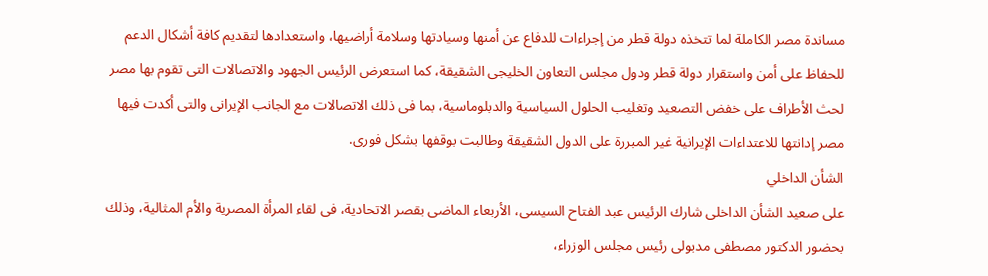مساندة مصر الكاملة لما تتخذه دولة قطر من إجراءات للدفاع عن أمنها وسيادتها وسلامة أراضيها، واستعدادها لتقديم كافة أشكال الدعم للحفاظ على أمن واستقرار دولة قطر ودول مجلس التعاون الخليجى الشقيقة، كما استعرض الرئيس الجهود والاتصالات التى تقوم بها مصر لحث الأطراف على خفض التصعيد وتغليب الحلول السياسية والدبلوماسية، بما فى ذلك الاتصالات مع الجانب الإيرانى والتى أكدت فيها مصر إدانتها للاعتداءات الإيرانية غير المبررة على الدول الشقيقة وطالبت بوقفها بشكل فورى.
الشأن الداخلي
على صعيد الشأن الداخلى شارك الرئيس عبد الفتاح السيسى، الأربعاء الماضى بقصر الاتحادية، فى لقاء المرأة المصرية والأم المثالية، وذلك بحضور الدكتور مصطفى مدبولى رئيس مجلس الوزراء،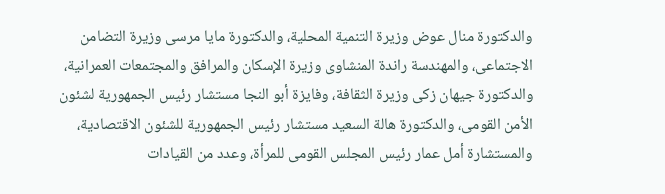والدكتورة منال عوض وزيرة التنمية المحلية، والدكتورة مايا مرسى وزيرة التضامن الاجتماعى، والمهندسة راندة المنشاوى وزيرة الإسكان والمرافق والمجتمعات العمرانية، والدكتورة جيهان زكى وزيرة الثقافة، وفايزة أبو النجا مستشار رئيس الجمهورية لشئون الأمن القومى، والدكتورة هالة السعيد مستشار رئيس الجمهورية للشئون الاقتصادية، والمستشارة أمل عمار رئيس المجلس القومى للمرأة، وعدد من القيادات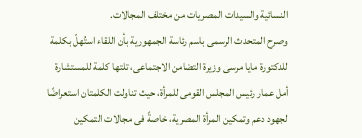النسائية والسيدات المصريات من مختلف المجالات.
وصرح المتحدث الرسمى باسم رئاسة الجمهورية بأن اللقاء استُهلّ بكلمة للدكتورة مايا مرسى وزيرة التضامن الاجتماعى، تلتها كلمة للمستشارة أمل عمار رئيس المجلس القومى للمرأة، حيث تناولت الكلمتان استعراضًا لجهود دعم وتمكين المرأة المصرية، خاصةً فى مجالات التمكين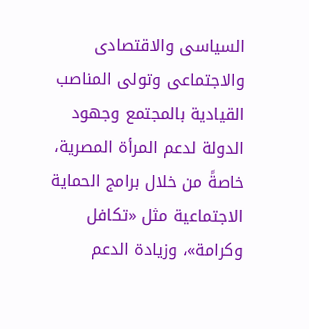السياسى والاقتصادى والاجتماعى وتولى المناصب القيادية بالمجتمع وجهود الدولة لدعم المرأة المصرية، خاصةً من خلال برامج الحماية الاجتماعية مثل «تكافل وكرامة»، وزيادة الدعم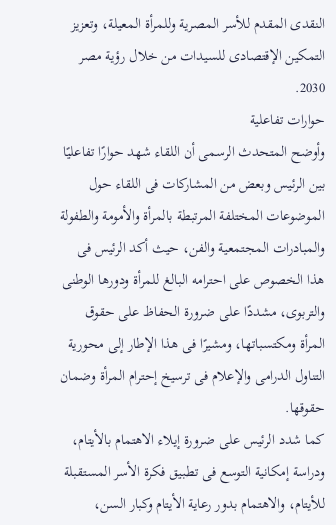النقدى المقدم للأسر المصرية وللمرأة المعيلة، وتعزيز التمكين الإقتصادى للسيدات من خلال رؤية مصر 2030.
حوارات تفاعلية
وأوضح المتحدث الرسمى أن اللقاء شهد حوارًا تفاعليًا بين الرئيس وبعض من المشاركات فى اللقاء حول الموضوعات المختلفة المرتبطة بالمرأة والأمومة والطفولة والمبادرات المجتمعية والفن، حيث أكد الرئيس فى هذا الخصوص على احترامه البالغ للمرأة ودورها الوطنى والتربوى، مشددًا على ضرورة الحفاظ على حقوق المرأة ومكتسباتها، ومشيرًا فى هذا الإطار إلى محورية التناول الدرامى والإعلام فى ترسيخ إحترام المرأة وضمان حقوقها.
كما شدد الرئيس على ضرورة إيلاء الاهتمام بالأيتام، ودراسة إمكانية التوسع فى تطبيق فكرة الأسر المستقبلة للأيتام، والاهتمام بدور رعاية الأيتام وكبار السن،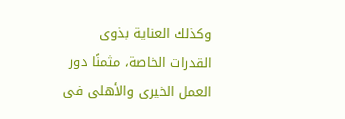وكذلك العناية بذوى القدرات الخاصة، مثمنًا دور العمل الخيرى والأهلى فى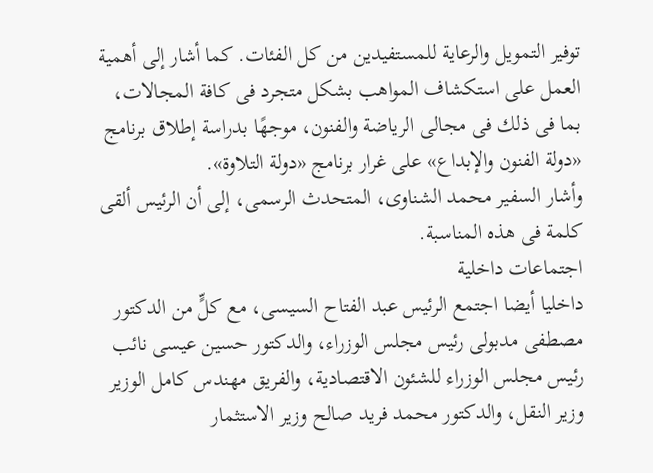توفير التمويل والرعاية للمستفيدين من كل الفئات. كما أشار إلى أهمية العمل على استكشاف المواهب بشكل متجرد فى كافة المجالات، بما فى ذلك فى مجالى الرياضة والفنون، موجهًا بدراسة إطلاق برنامج «دولة الفنون والإبداع» على غرار برنامج «دولة التلاوة».
وأشار السفير محمد الشناوى، المتحدث الرسمى، إلى أن الرئيس ألقى كلمة فى هذه المناسبة.
اجتماعات داخلية
داخليا أيضا اجتمع الرئيس عبد الفتاح السيسى، مع كلٍّ من الدكتور مصطفى مدبولى رئيس مجلس الوزراء، والدكتور حسين عيسى نائب رئيس مجلس الوزراء للشئون الاقتصادية، والفريق مهندس كامل الوزير وزير النقل، والدكتور محمد فريد صالح وزير الاستثمار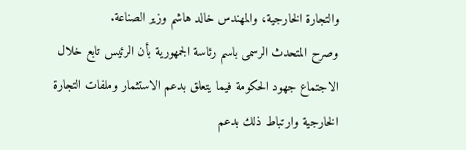والتجارة الخارجية، والمهندس خالد هاشم وزير الصناعة.
وصرح المتحدث الرسمى باسم رئاسة الجمهورية بأن الرئيس تابع خلال الاجتماع جهود الحكومة فيما يتعلق بدعم الاستثمار وملفات التجارة الخارجية وارتباط ذلك بدعم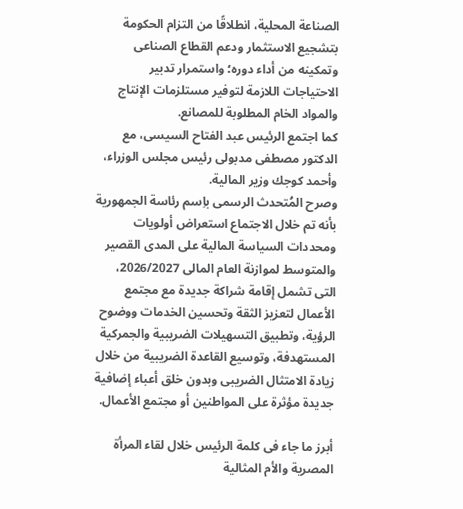الصناعة المحلية، انطلاقًا من التزام الحكومة بتشجيع الاستثمار ودعم القطاع الصناعى وتمكينه من أداء دوره؛ واستمرار تدبير الاحتياجات اللازمة لتوفير مستلزمات الإنتاج والمواد الخام المطلوبة للمصانع.
كما اجتمع الرئيس عبد الفتاح السيسى، مع الدكتور مصطفى مدبولى رئيس مجلس الوزراء، وأحمد كوجك وزير المالية.
وصرح المُتحدث الرسمى باِسم رئاسة الجمهورية بأنه تم خلال الاجتماع استعراض أولويات ومحددات السياسة المالية على المدى القصير والمتوسط لموازنة العام المالى 2026/2027، التى تشمل إقامة شراكة جديدة مع مجتمع الأعمال لتعزيز الثقة وتحسين الخدمات ووضوح الرؤية، وتطبيق التسهيلات الضريبية والجمركية المستهدفة، وتوسيع القاعدة الضريبية من خلال زيادة الامتثال الضريبى وبدون خلق أعباء إضافية جديدة مؤثرة على المواطنين أو مجتمع الأعمال.

أبرز ما جاء فى كلمة الرئيس خلال لقاء المرأة المصرية والأم المثالية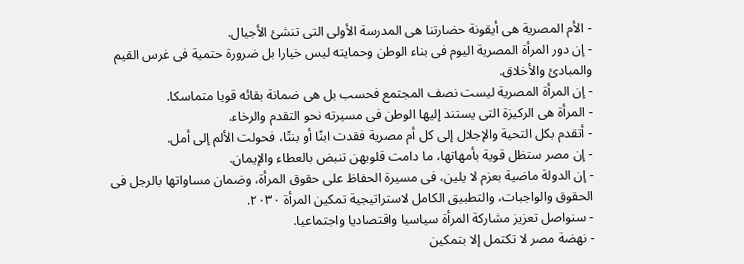- الأم المصرية هى أيقونة حضارتنا هى المدرسة الأولى التى تنشئ الأجيال.
- إن دور المرأة المصرية اليوم فى بناء الوطن وحمايته ليس خيارا بل ضرورة حتمية فى غرس القيم والمبادئ والأخلاق.
- إن المرأة المصرية ليست نصف المجتمع فحسب بل هى ضمانة بقائه قويا متماسكا.
- المرأة هى الركيزة التى يستند إليها الوطن فى مسيرته نحو التقدم والرخاء.
- أتقدم بكل التحية والإجلال إلى كل أم مصرية فقدت ابنًا أو بنتًا، فحولت الألم إلى أمل.
- إن مصر ستظل قوية بأمهاتها، ما دامت قلوبهن تنبض بالعطاء والإيمان.
- إن الدولة ماضية بعزم لا يلين، فى مسيرة الحفاظ على حقوق المرأة، وضمان مساواتها بالرجل فى الحقوق والواجبات، والتطبيق الكامل لاستراتيجية تمكين المرأة ٢٠٣٠.
- سنواصل تعزيز مشاركة المرأة سياسيا واقتصاديا واجتماعيا.
- نهضة مصر لا تكتمل إلا بتمكين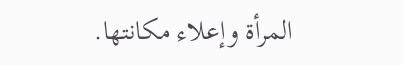المرأة وإعلاء مكانتها.